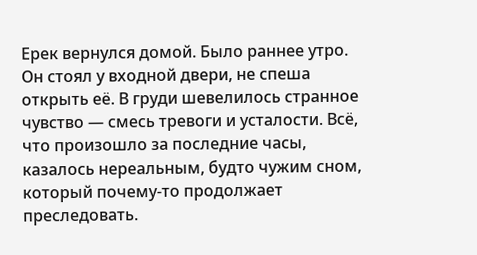Ерек вернулся домой. Было раннее утро. Он стоял у входной двери, не спеша открыть её. В груди шевелилось странное чувство — смесь тревоги и усталости. Всё, что произошло за последние часы, казалось нереальным, будто чужим сном, который почему-то продолжает преследовать.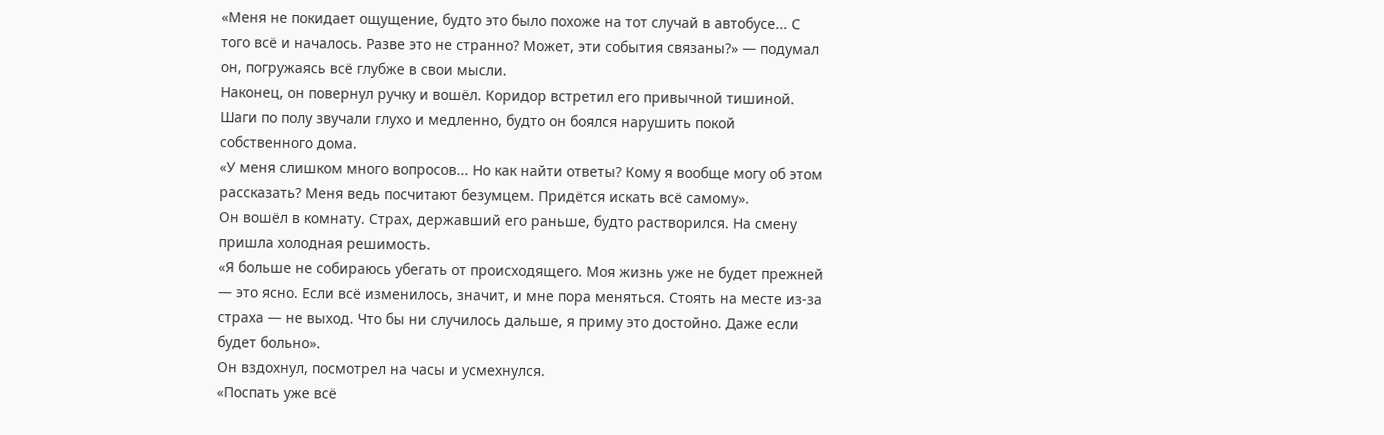«Меня не покидает ощущение, будто это было похоже на тот случай в автобусе... С того всё и началось. Разве это не странно? Может, эти события связаны?» — подумал он, погружаясь всё глубже в свои мысли.
Наконец, он повернул ручку и вошёл. Коридор встретил его привычной тишиной. Шаги по полу звучали глухо и медленно, будто он боялся нарушить покой собственного дома.
«У меня слишком много вопросов... Но как найти ответы? Кому я вообще могу об этом рассказать? Меня ведь посчитают безумцем. Придётся искать всё самому».
Он вошёл в комнату. Страх, державший его раньше, будто растворился. На смену пришла холодная решимость.
«Я больше не собираюсь убегать от происходящего. Моя жизнь уже не будет прежней — это ясно. Если всё изменилось, значит, и мне пора меняться. Стоять на месте из-за страха — не выход. Что бы ни случилось дальше, я приму это достойно. Даже если будет больно».
Он вздохнул, посмотрел на часы и усмехнулся.
«Поспать уже всё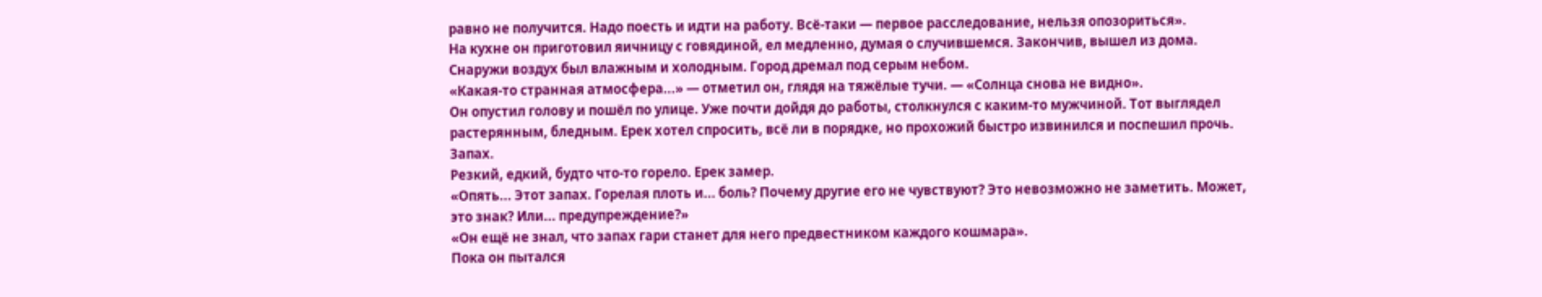равно не получится. Надо поесть и идти на работу. Всё-таки — первое расследование, нельзя опозориться».
На кухне он приготовил яичницу с говядиной, ел медленно, думая о случившемся. Закончив, вышел из дома.
Снаружи воздух был влажным и холодным. Город дремал под серым небом.
«Какая-то странная атмосфера...» — отметил он, глядя на тяжёлые тучи. — «Солнца снова не видно».
Он опустил голову и пошёл по улице. Уже почти дойдя до работы, столкнулся с каким-то мужчиной. Тот выглядел растерянным, бледным. Ерек хотел спросить, всё ли в порядке, но прохожий быстро извинился и поспешил прочь.
Запах.
Резкий, едкий, будто что-то горело. Ерек замер.
«Опять... Этот запах. Горелая плоть и... боль? Почему другие его не чувствуют? Это невозможно не заметить. Может, это знак? Или... предупреждение?»
«Он ещё не знал, что запах гари станет для него предвестником каждого кошмара».
Пока он пытался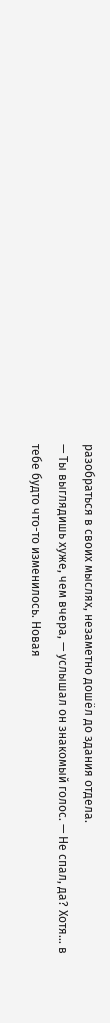разобраться в своих мыслях, незаметно дошёл до здания отдела.
— Ты выглядишь хуже, чем вчера, — услышал он знакомый голос. — Не спал, да? Хотя… в тебе будто что-то изменилось. Новая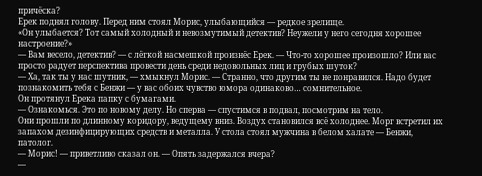причёска?
Ерек поднял голову. Перед ним стоял Морис, улыбающийся — редкое зрелище.
«Он улыбается? Тот самый холодный и невозмутимый детектив? Неужели у него сегодня хорошее настроение?»
— Вам весело, детектив? — с лёгкой насмешкой произнёс Ерек. — Что-то хорошее произошло? Или вас просто радует перспектива провести день среди недовольных лиц и грубых шуток?
— Ха, так ты у нас шутник, — хмыкнул Морис. — Странно, что другим ты не понравился. Надо будет познакомить тебя с Бенжи — у вас обоих чувство юмора одинаково… сомнительное.
Он протянул Ерека папку с бумагами.
— Ознакомься. Это по новому делу. Но сперва — спустимся в подвал, посмотрим на тело.
Они прошли по длинному коридору, ведущему вниз. Воздух становился всё холоднее. Морг встретил их запахом дезинфицирующих средств и металла. У стола стоял мужчина в белом халате — Бенжи, патолог.
— Морис! — приветливо сказал он. — Опять задержался вчера?
—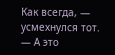Как всегда, — усмехнулся тот. — А это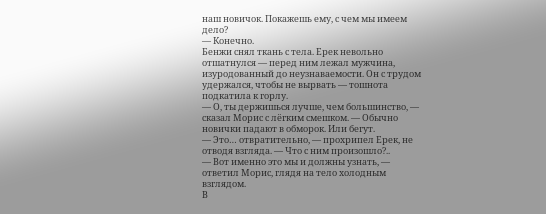наш новичок. Покажешь ему, с чем мы имеем дело?
— Конечно.
Бенжи снял ткань с тела. Ерек невольно отшатнулся — перед ним лежал мужчина, изуродованный до неузнаваемости. Он с трудом удержался, чтобы не вырвать — тошнота подкатила к горлу.
— О, ты держишься лучше, чем большинство, — сказал Морис с лёгким смешком. — Обычно новички падают в обморок. Или бегут.
— Это… отвратительно, — прохрипел Ерек, не отводя взгляда. — Что с ним произошло?..
— Вот именно это мы и должны узнать, — ответил Морис, глядя на тело холодным взглядом.
В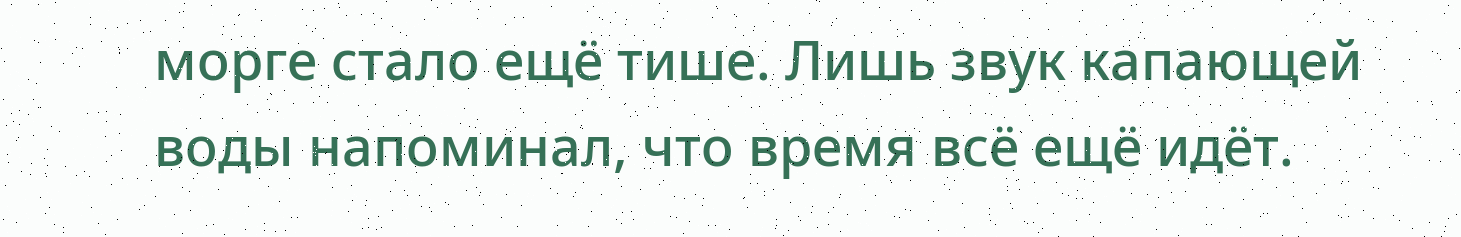морге стало ещё тише. Лишь звук капающей воды напоминал, что время всё ещё идёт.